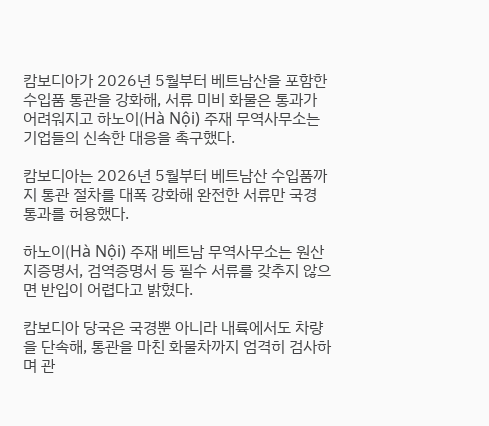캄보디아가 2026년 5월부터 베트남산을 포함한 수입품 통관을 강화해, 서류 미비 화물은 통과가 어려워지고 하노이(Hà Nội) 주재 무역사무소는 기업들의 신속한 대응을 촉구했다.

캄보디아는 2026년 5월부터 베트남산 수입품까지 통관 절차를 대폭 강화해 완전한 서류만 국경 통과를 허용했다.

하노이(Hà Nội) 주재 베트남 무역사무소는 원산지증명서, 검역증명서 등 필수 서류를 갖추지 않으면 반입이 어렵다고 밝혔다.

캄보디아 당국은 국경뿐 아니라 내륙에서도 차량을 단속해, 통관을 마친 화물차까지 엄격히 검사하며 관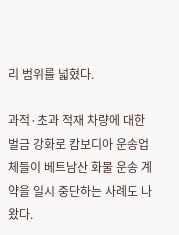리 범위를 넓혔다.

과적·초과 적재 차량에 대한 벌금 강화로 캄보디아 운송업체들이 베트남산 화물 운송 계약을 일시 중단하는 사례도 나왔다.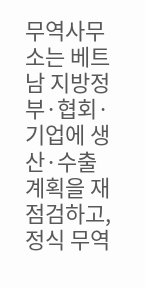무역사무소는 베트남 지방정부·협회·기업에 생산·수출 계획을 재점검하고, 정식 무역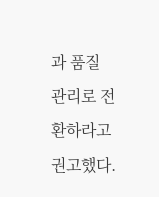과 품질 관리로 전환하라고 권고했다.